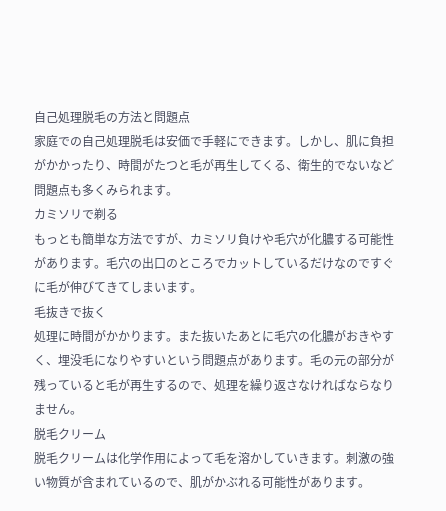自己処理脱毛の方法と問題点
家庭での自己処理脱毛は安価で手軽にできます。しかし、肌に負担がかかったり、時間がたつと毛が再生してくる、衛生的でないなど問題点も多くみられます。
カミソリで剃る
もっとも簡単な方法ですが、カミソリ負けや毛穴が化膿する可能性があります。毛穴の出口のところでカットしているだけなのですぐに毛が伸びてきてしまいます。
毛抜きで抜く
処理に時間がかかります。また抜いたあとに毛穴の化膿がおきやすく、埋没毛になりやすいという問題点があります。毛の元の部分が残っていると毛が再生するので、処理を繰り返さなければならなりません。
脱毛クリーム
脱毛クリームは化学作用によって毛を溶かしていきます。刺激の強い物質が含まれているので、肌がかぶれる可能性があります。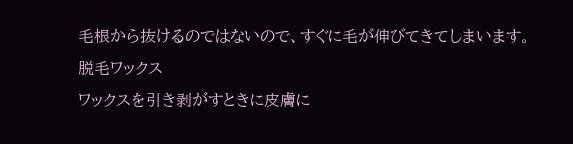毛根から抜けるのではないので、すぐに毛が伸びてきてしまいます。
脱毛ワックス
ワックスを引き剥がすときに皮膚に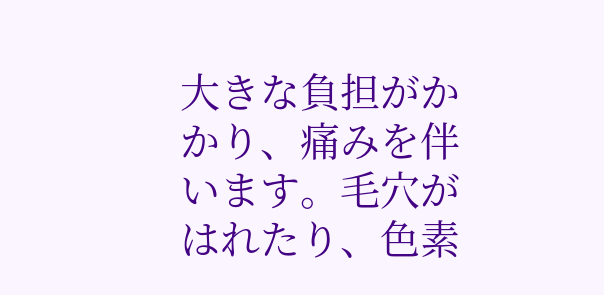大きな負担がかかり、痛みを伴います。毛穴がはれたり、色素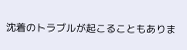沈着のトラブルが起こることもありま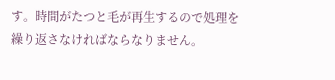す。時間がたつと毛が再生するので処理を繰り返さなければならなりません。